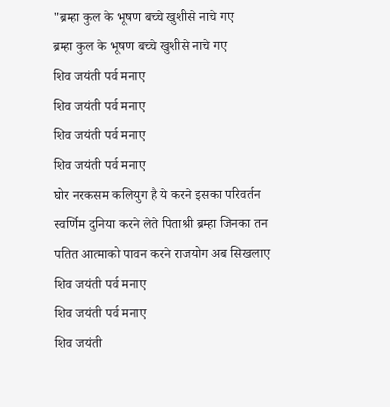"ब्रम्हा कुल के भूषण बच्चे खुशीसे नाचे गए
ब्रम्हा कुल के भूषण बच्चे खुशीसे नाचे गए
शिव जयंती पर्व मनाए
शिव जयंती पर्व मनाए
शिव जयंती पर्व मनाए
शिव जयंती पर्व मनाए
घोर नरकसम कलियुग है ये करने इसका परिवर्तन
स्वर्णिम दुनिया करने लेते पिताश्री ब्रम्हा जिनका तन
पतित आत्माको पावन करने राजयोग अब सिखलाए
शिव जयंती पर्व मनाए
शिव जयंती पर्व मनाए
शिव जयंती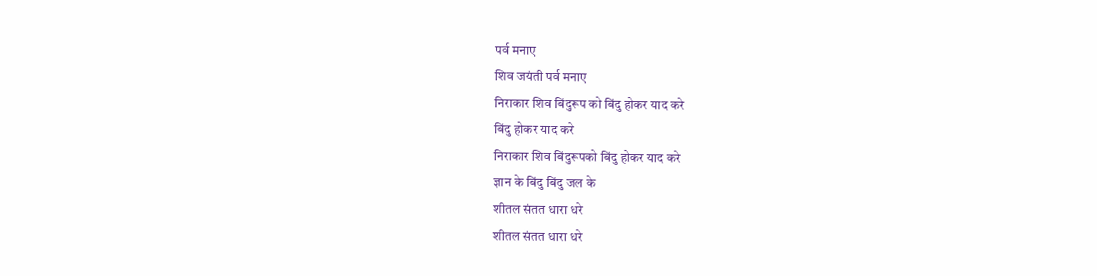पर्व मनाए
शिव जयंती पर्व मनाए
निराकार शिव बिंदुरूप को बिंदु होकर याद करे
बिंदु होकर याद करे
निराकार शिव बिंदुरूपको बिंदु होकर याद करे
ज्ञान के बिंदु बिंदु जल के
शीतल संतत धारा धरे
शीतल संतत धारा धरे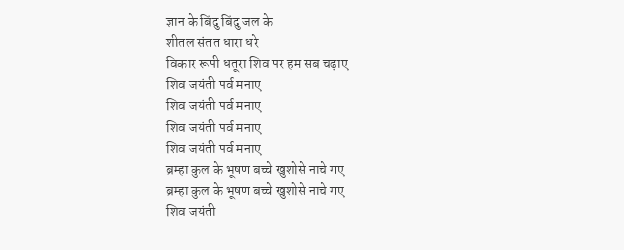ज्ञान के बिंदु बिंदु जल के
शीतल संतत धारा धरे
विकार रूपी धतूरा शिव पर हम सब चढ़ाए
शिव जयंती पर्व मनाए
शिव जयंती पर्व मनाए
शिव जयंती पर्व मनाए
शिव जयंती पर्व मनाए
ब्रम्हा कुल के भूषण बच्चे खुशोसे नाचे गए
ब्रम्हा कुल के भूषण बच्चे खुशोसे नाचे गए
शिव जयंती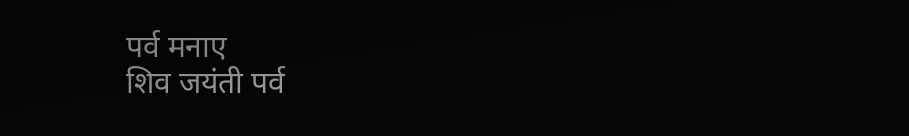पर्व मनाए
शिव जयंती पर्व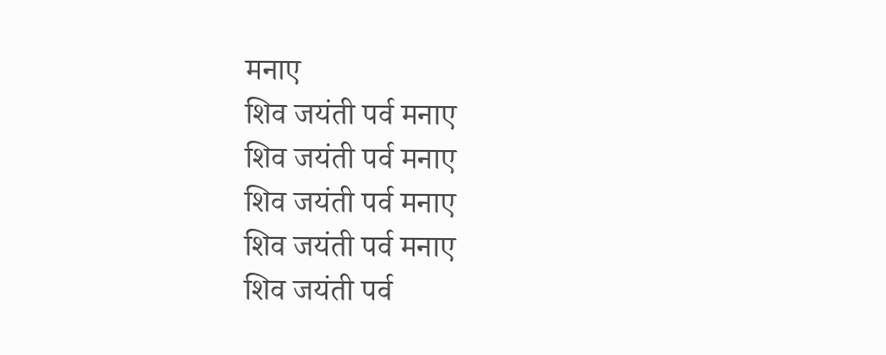मनाए
शिव जयंती पर्व मनाए
शिव जयंती पर्व मनाए
शिव जयंती पर्व मनाए
शिव जयंती पर्व मनाए
शिव जयंती पर्व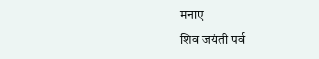मनाए
शिव जयंती पर्व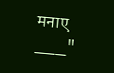मनाए
___"